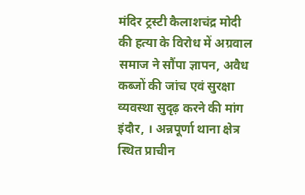मंदिर ट्रस्टी कैलाशचंद्र मोदी की हत्या के विरोध में अग्रवाल समाज ने सौंपा ज्ञापन, अवैध कब्जों की जांच एवं सुरक्षा व्यवस्था सुदृढ़ करने की मांग
इंदौर, । अन्नपूर्णा थाना क्षेत्र स्थित प्राचीन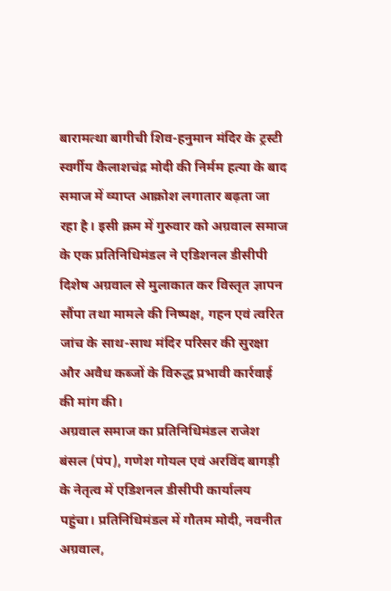बारामत्था बागीची शिव-हनुमान मंदिर के ट्रस्टी स्वर्गीय कैलाशचंद्र मोदी की निर्मम हत्या के बाद समाज में व्याप्त आक्रोश लगातार बढ़ता जा रहा है। इसी क्रम में गुरुवार को अग्रवाल समाज के एक प्रतिनिधिमंडल ने एडिशनल डीसीपी दिशेष अग्रवाल से मुलाकात कर विस्तृत ज्ञापन सौंपा तथा मामले की निष्पक्ष, गहन एवं त्वरित जांच के साथ-साथ मंदिर परिसर की सुरक्षा और अवैध कब्जों के विरुद्ध प्रभावी कार्रवाई की मांग की।
अग्रवाल समाज का प्रतिनिधिमंडल राजेश बंसल (पंप), गणेश गोयल एवं अरविंद बागड़ी के नेतृत्व में एडिशनल डीसीपी कार्यालय पहुंचा। प्रतिनिधिमंडल में गौतम मोदी, नवनीत अग्रवाल,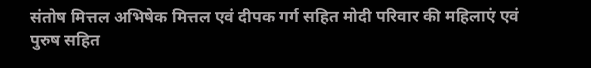संतोष मित्तल अभिषेक मित्तल एवं दीपक गर्ग सहित मोदी परिवार की महिलाएं एवं पुरुष सहित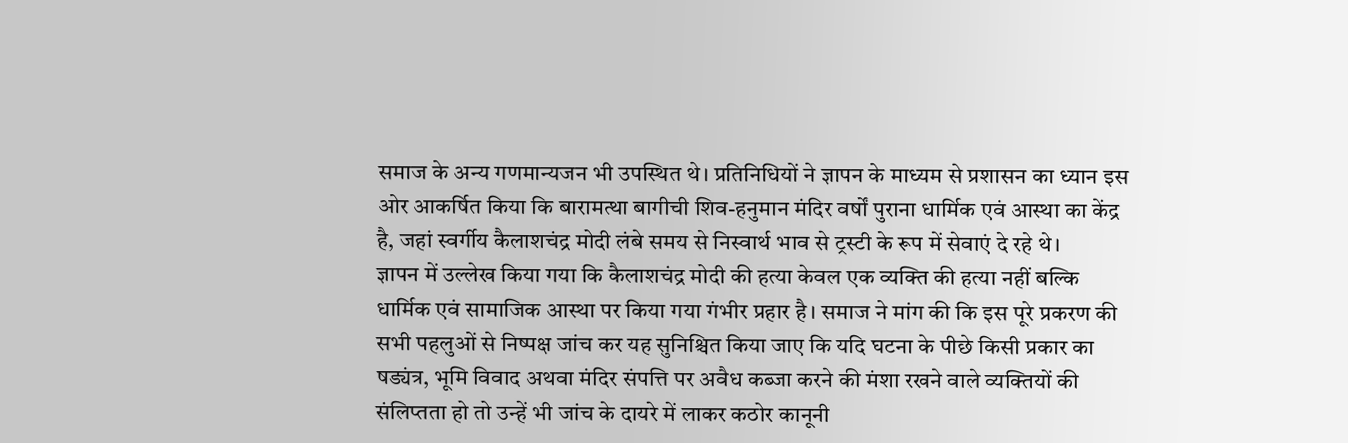समाज के अन्य गणमान्यजन भी उपस्थित थे। प्रतिनिधियों ने ज्ञापन के माध्यम से प्रशासन का ध्यान इस ओर आकर्षित किया कि बारामत्था बागीची शिव-हनुमान मंदिर वर्षों पुराना धार्मिक एवं आस्था का केंद्र है, जहां स्वर्गीय कैलाशचंद्र मोदी लंबे समय से निस्वार्थ भाव से ट्रस्टी के रूप में सेवाएं दे रहे थे।
ज्ञापन में उल्लेख किया गया कि कैलाशचंद्र मोदी की हत्या केवल एक व्यक्ति की हत्या नहीं बल्कि धार्मिक एवं सामाजिक आस्था पर किया गया गंभीर प्रहार है। समाज ने मांग की कि इस पूरे प्रकरण की सभी पहलुओं से निष्पक्ष जांच कर यह सुनिश्चित किया जाए कि यदि घटना के पीछे किसी प्रकार का षड्यंत्र, भूमि विवाद अथवा मंदिर संपत्ति पर अवैध कब्जा करने की मंशा रखने वाले व्यक्तियों की संलिप्तता हो तो उन्हें भी जांच के दायरे में लाकर कठोर कानूनी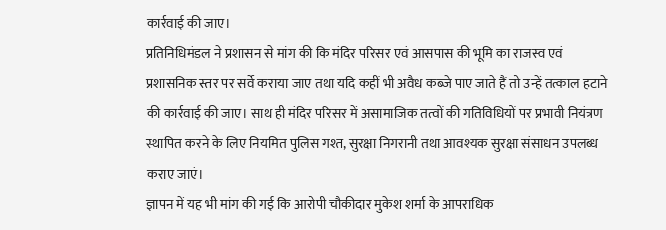कार्रवाई की जाए।
प्रतिनिधिमंडल ने प्रशासन से मांग की कि मंदिर परिसर एवं आसपास की भूमि का राजस्व एवं प्रशासनिक स्तर पर सर्वे कराया जाए तथा यदि कहीं भी अवैध कब्जे पाए जाते हैं तो उन्हें तत्काल हटाने की कार्रवाई की जाए। साथ ही मंदिर परिसर में असामाजिक तत्वों की गतिविधियों पर प्रभावी नियंत्रण स्थापित करने के लिए नियमित पुलिस गश्त, सुरक्षा निगरानी तथा आवश्यक सुरक्षा संसाधन उपलब्ध कराए जाएं।
ज्ञापन में यह भी मांग की गई कि आरोपी चौकीदार मुकेश शर्मा के आपराधिक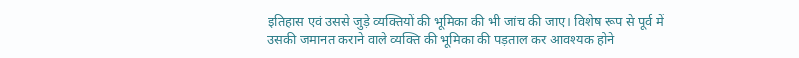इतिहास एवं उससे जुड़े व्यक्तियों की भूमिका की भी जांच की जाए। विशेष रूप से पूर्व में उसकी जमानत कराने वाले व्यक्ति की भूमिका की पड़ताल कर आवश्यक होने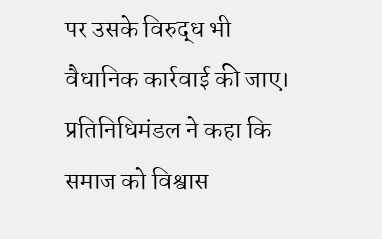पर उसके विरुद्ध भी वैधानिक कार्रवाई की जाए।
प्रतिनिधिमंडल ने कहा कि समाज को विश्वास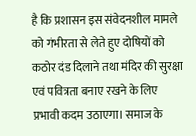है कि प्रशासन इस संवेदनशील मामले को गंभीरता से लेते हुए दोषियों को कठोर दंड दिलाने तथा मंदिर की सुरक्षा एवं पवित्रता बनाए रखने के लिए प्रभावी कदम उठाएगा। समाज के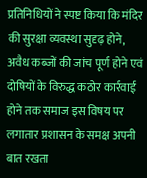प्रतिनिधियों ने स्पष्ट किया कि मंदिर की सुरक्षा व्यवस्था सुदृढ़ होने, अवैध कब्जों की जांच पूर्ण होने एवं दोषियों के विरुद्ध कठोर कार्रवाई होने तक समाज इस विषय पर लगातार प्रशासन के समक्ष अपनी बात रखता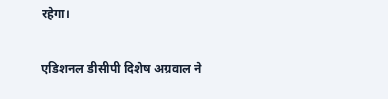रहेगा।

एडिशनल डीसीपी दिशेष अग्रवाल ने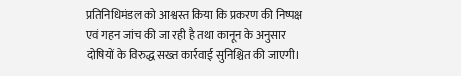प्रतिनिधिमंडल को आश्वस्त किया कि प्रकरण की निष्पक्ष एवं गहन जांच की जा रही है तथा कानून के अनुसार दोषियों के विरुद्ध सख्त कार्रवाई सुनिश्चित की जाएगी।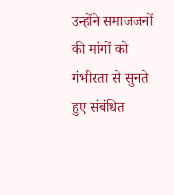उन्होंने समाजजनों की मांगों को गंभीरता से सुनते हुए संबंधित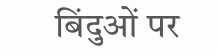बिंदुओं पर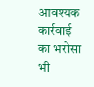आवश्यक कार्रवाई का भरोसा भी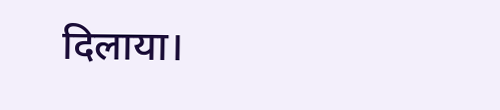दिलाया।